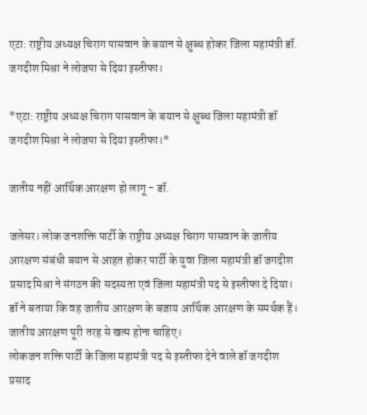एटा: राष्ट्रीय अध्यक्ष चिराग पासवान के बयान से क्षुब्ध होकर जिला महामंत्री डॉ. जगदीश मिश्रा ने लोजपा से दिया इस्तीफा।

*एटा: राष्ट्रीय अध्यक्ष चिराग पासवान के बयान से क्षुब्ध जिला महामंत्री डॉ जगदीश मिश्रा ने लोजपा से दिया इस्तीफा।*

जातीय नहीं आर्थिक आरक्षण हो लागू - डॉ.

जलेसर। लोक जनशक्ति पार्टी के राष्ट्रीय अध्यक्ष चिराग पासवान के जातीय आरक्षण संबंधी बयान से आहत होकर पार्टी के युवा जिला महामंत्री डॉ जगदीश प्रसाद मिश्रा ने संगठन की सदस्यता एवं जिला महामंत्री पद से इस्तीफा दे दिया। डॉ ने बताया कि वह जातीय आरक्षण के बजाय आर्थिक आरक्षण के समर्थक हैं। जातीय आरक्षण पूरी तरह से खत्म होना चाहिए।
लोकजन शक्ति पार्टी के जिला महामंत्री पद से इस्तीफा देने वाले डॉ जगदीश प्रसाद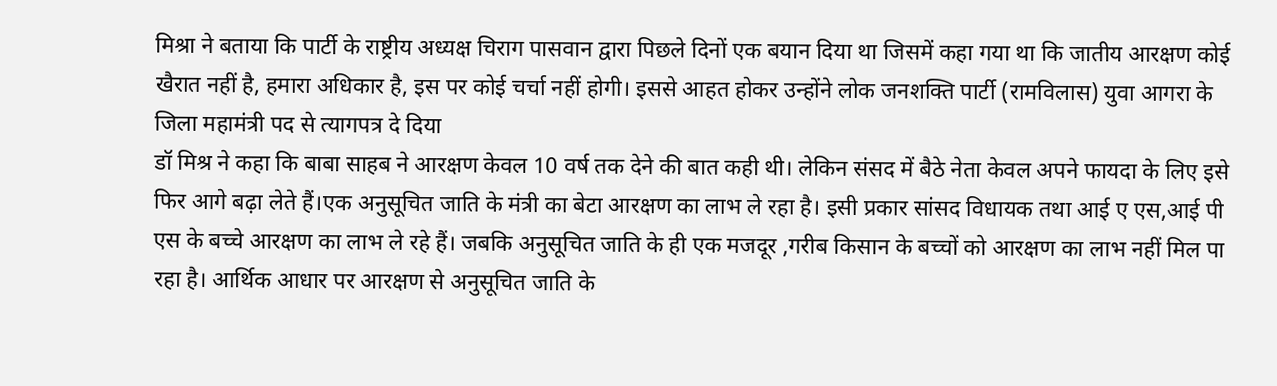मिश्रा ने बताया कि पार्टी के राष्ट्रीय अध्यक्ष चिराग पासवान द्वारा पिछले दिनों एक बयान दिया था जिसमें कहा गया था कि जातीय आरक्षण कोई खैरात नहीं है, हमारा अधिकार है, इस पर कोई चर्चा नहीं होगी। इससे आहत होकर उन्होंने लोक जनशक्ति पार्टी (रामविलास) युवा आगरा के जिला महामंत्री पद से त्यागपत्र दे दिया
डॉ मिश्र ने कहा कि बाबा साहब ने आरक्षण केवल 10 वर्ष तक देने की बात कही थी। लेकिन संसद में बैठे नेता केवल अपने फायदा के लिए इसे फिर आगे बढ़ा लेते हैं।एक अनुसूचित जाति के मंत्री का बेटा आरक्षण का लाभ ले रहा है। इसी प्रकार सांसद विधायक तथा आई ए एस,आई पी एस के बच्चे आरक्षण का लाभ ले रहे हैं। जबकि अनुसूचित जाति के ही एक मजदूर ,गरीब किसान के बच्चों को आरक्षण का लाभ नहीं मिल पा रहा है। आर्थिक आधार पर आरक्षण से अनुसूचित जाति के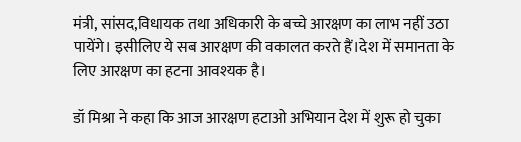मंत्री, सांसद,विधायक तथा अधिकारी के बच्चे आरक्षण का लाभ नहीं उठा पायेंगे। इसीलिए ये सब आरक्षण की वकालत करते हैं।देश में समानता के लिए आरक्षण का हटना आवश्यक है।

डॉ मिश्रा ने कहा कि आज आरक्षण हटाओ अभियान देश में शुरू हो चुका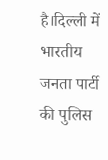है।दिल्ली में भारतीय जनता पार्टी की पुलिस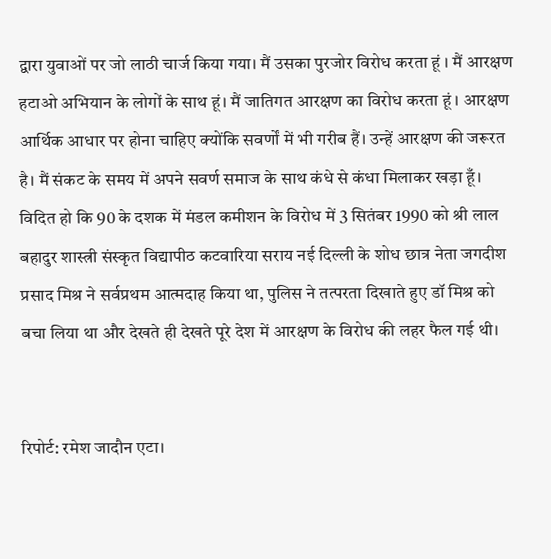द्वारा युवाओं पर जो लाठी चार्ज किया गया। मैं उसका पुरजोर विरोध करता हूं । मैं आरक्षण हटाओ अभियान के लोगों के साथ हूं। मैं जातिगत आरक्षण का विरोध करता हूं । आरक्षण आर्थिक आधार पर होना चाहिए क्योंकि सवर्णों में भी गरीब हैं। उन्हें आरक्षण की जरूरत है। मैं संकट के समय में अपने सवर्ण समाज के साथ कंधे से कंधा मिलाकर खड़ा हूँ।
विदित हो कि 90 के दशक में मंडल कमीशन के विरोध में 3 सितंबर 1990 को श्री लाल बहादुर शास्त्री संस्कृत विद्यापीठ कटवारिया सराय नई दिल्ली के शोध छात्र नेता जगदीश प्रसाद मिश्र ने सर्वप्रथम आत्मदाह किया था, पुलिस ने तत्परता दिखाते हुए डॉ मिश्र को बचा लिया था और देखते ही देखते पूरे देश में आरक्षण के विरोध की लहर फैल गई थी।


रिपोर्ट: रमेश जादौन एटा।